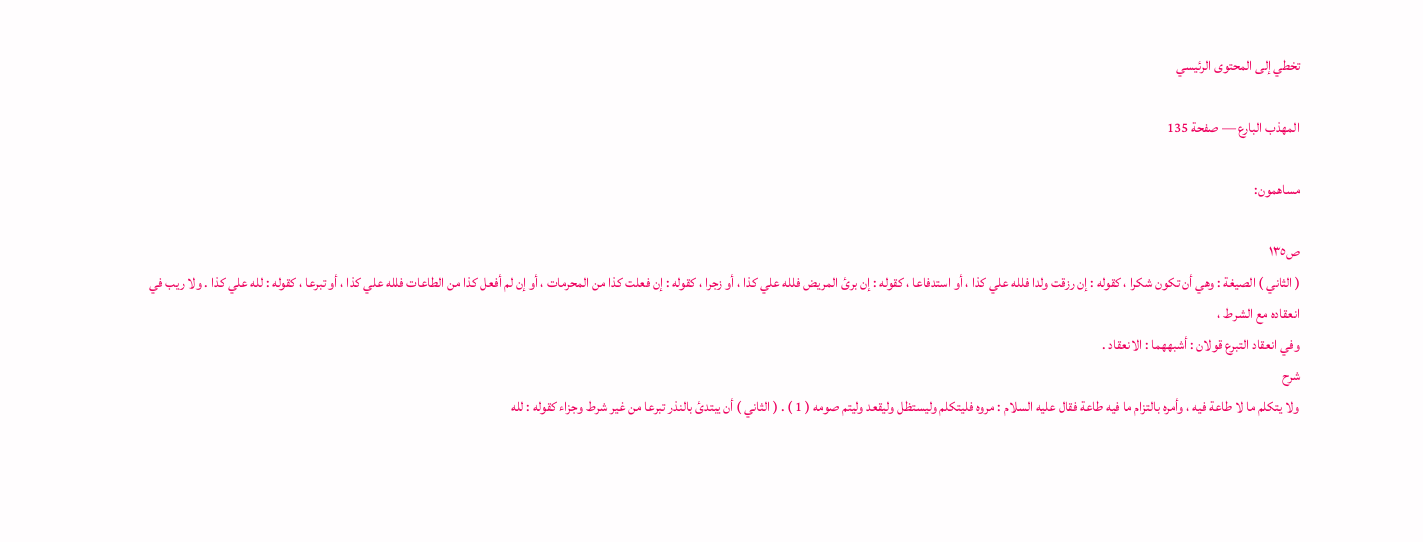تخطي إلى المحتوى الرئيسي

المهذب البارع — صفحة 135

مساهمون:

ص١٣٥
( الثاني ) الصيغة : وهي أن تكون شكرا ، كقوله : إن رزقت ولدا فلله علي كذا ، أو استدفاعا ، كقوله : إن برئ المريض فلله علي كذا ، أو زجرا ، كقوله : إن فعلت كذا من المحرمات ، أو إن لم أفعل كذا من الطاعات فلله علي كذا ، أو تبرعا ، كقوله : لله علي كذا . ولا ريب في انعقاده مع الشرط ،
وفي انعقاد التبرع قولان : أشبههما : الانعقاد .
شرح
ولا يتكلم ما لا طاعة فيه ، وأمره بالتزام ما فيه طاعة فقال عليه السلام : مروه فليتكلم وليستظل وليقعد وليتم صومه ( 1 ) . ( الثاني ) أن يبتدئ بالنذر تبرعا من غير شرط وجزاء كقوله : لله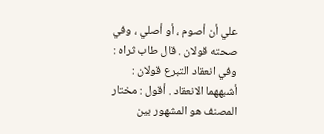علي أن أصوم ، أو أصلي ، وفي صحته قولان . قال طاب ثراه : وفي انعقاد التبرع قولان : أشبههما الانعقاد . أقول : مختار المصنف هو المشهور بين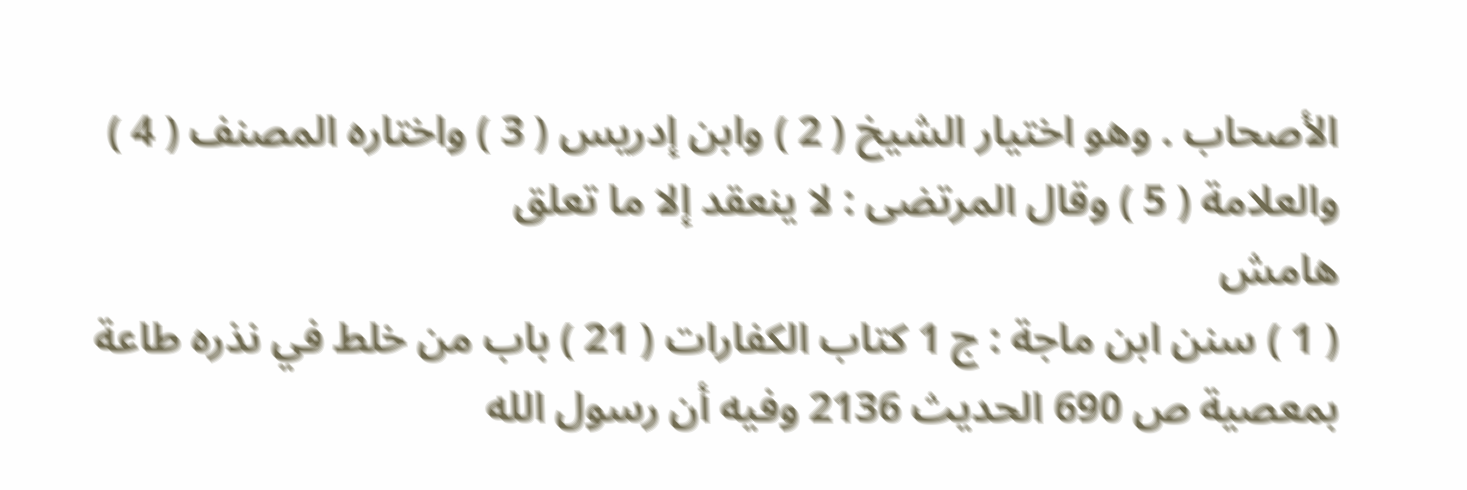الأصحاب . وهو اختيار الشيخ ( 2 ) وابن إدريس ( 3 ) واختاره المصنف ( 4 ) والعلامة ( 5 ) وقال المرتضى : لا ينعقد إلا ما تعلق
هامش
( 1 ) سنن ابن ماجة : ج 1 كتاب الكفارات ( 21 ) باب من خلط في نذره طاعة بمعصية ص 690 الحديث 2136 وفيه أن رسول الله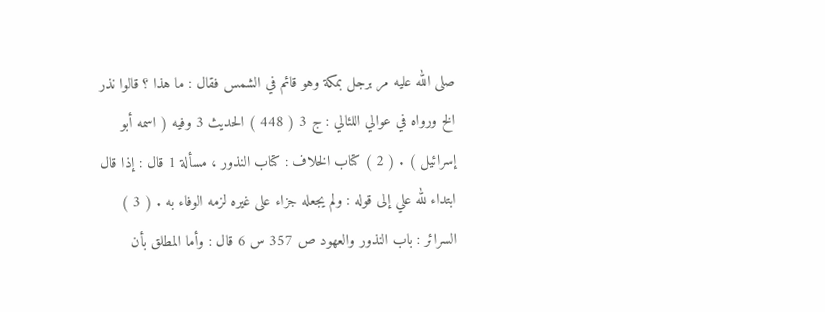صلى الله عليه مر برجل بمكة وهو قائم في الشمس فقال : ما هذا ؟ قالوا نذر الخ ورواه في عوالي اللئالي : ج 3 ( 448 ) الحديث 3 وفيه ( اسمه أبو إسرائيل ) . ( 2 ) كتاب الخلاف : كتاب النذور ، مسألة 1 قال : إذا قال ابتداء لله علي إلى قوله : ولم يجعله جزاء على غيره لزمه الوفاء به . ( 3 ) السرائر : باب النذور والعهود ص 357 س 6 قال : وأما المطلق بأن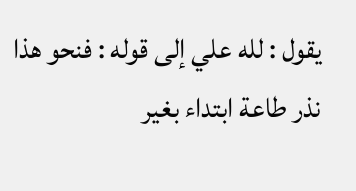يقول : لله علي إلى قوله : فنحو هذا نذر طاعة ابتداء بغير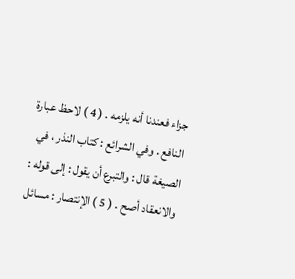جزاء فعندنا أنه يلزمه . ( 4 ) لاحظ عبارة النافع . وفي الشرائع : كتاب النذر ، في الصيغة قال : والتبرع أن يقول : إلى قوله : والانعقاد أصح . ( 5 ) الإنتصار : مسائل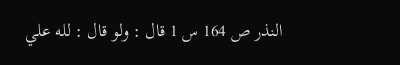النذر ص 164 س 1 قال : ولو قال : لله علي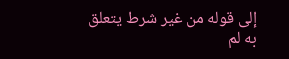إلى قوله من غير شرط يتعلق به لم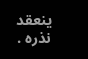ينعقد نذره .